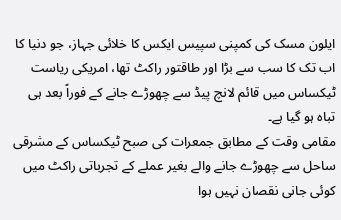ایلون مسک کی کمپنی سپیس ایکس کا خلائی جہاز، جو دنیا کا اب تک کا سب سے بڑا اور طاقتور راکٹ تھا، امریکی ریاست ٹیکساس میں قائم لانچ پیڈ سے چھوڑے جانے کے فوراً بعد ہی تباہ ہو گیا ہے۔
مقامی وقت کے مطابق جمعرات کی صبح ٹیکساس کے مشرقی ساحل سے چھوڑے جانے والے بغیر عملے کے تجرباتی راکٹ میں کوئی جانی نقصان نہیں ہوا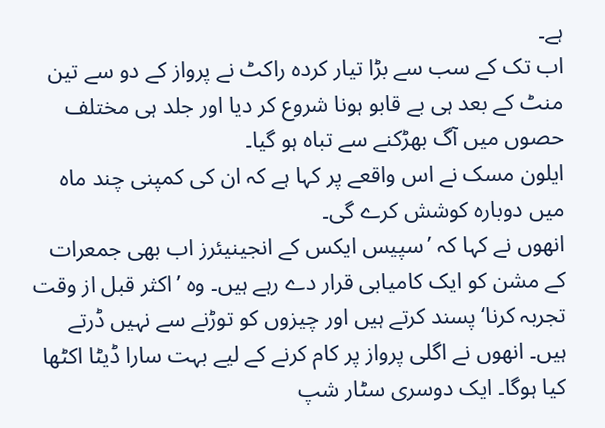ہے۔
اب تک کے سب سے بڑا تیار کردہ راکٹ نے پرواز کے دو سے تین منٹ کے بعد ہی بے قابو ہونا شروع کر دیا اور جلد ہی مختلف حصوں میں آگ بھڑکنے سے تباہ ہو گیا۔
ایلون مسک نے اس واقعے پر کہا ہے کہ ان کی کمپنی چند ماہ میں دوبارہ کوشش کرے گی۔
انھوں نے کہا کہ ’سپیس ایکس کے انجینیئرز اب بھی جمعرات کے مشن کو ایک کامیابی قرار دے رہے ہیں۔ وہ ’اکثر قبل از وقت تجربہ کرنا‘ پسند کرتے ہیں اور چیزوں کو توڑنے سے نہیں ڈرتے ہیں۔ انھوں نے اگلی پرواز پر کام کرنے کے لیے بہت سارا ڈیٹا اکٹھا کیا ہوگا۔ ایک دوسری سٹار شپ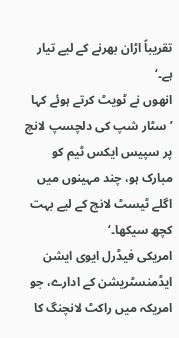تقریباً اڑان بھرنے کے لیے تیار ہے۔‘
انھوں نے ٹویٹ کرتے ہوئے کہا ’سٹار شپ کی دلچسپ لانچ پر سپیس ایکس ٹیم کو مبارک ہو، چند مہینوں میں اگلے ٹیسٹ لانچ کے لیے بہت کچھ سیکھا۔‘
امریکی فیڈرل ایوی ایشن ایڈمنسٹریشن کے ادارے، جو امریکہ میں راکٹ لانچنگ کا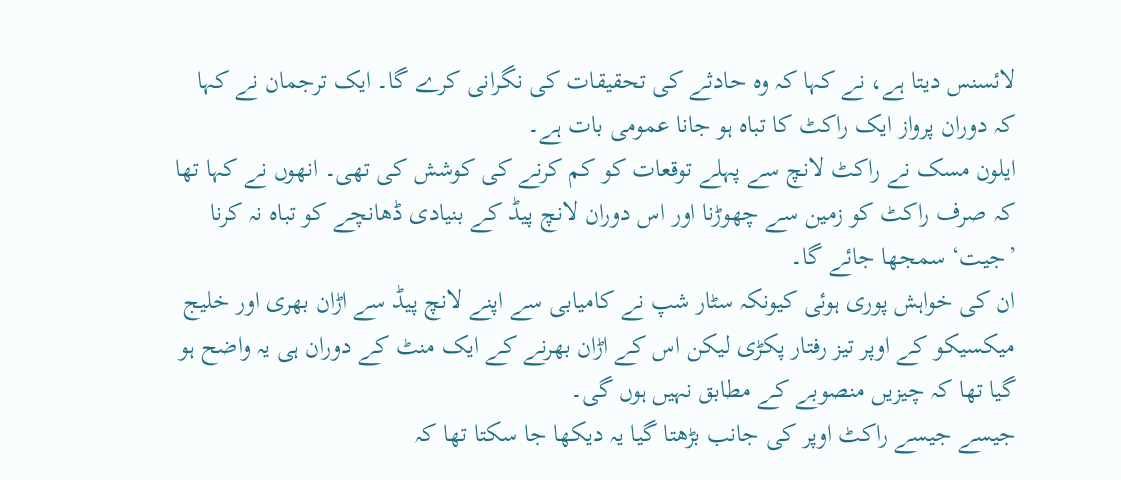لائسنس دیتا ہے، نے کہا کہ وہ حادثے کی تحقیقات کی نگرانی کرے گا۔ ایک ترجمان نے کہا کہ دوران پرواز ایک راکٹ کا تباہ ہو جانا عمومی بات ہے۔
ایلون مسک نے راکٹ لانچ سے پہلے توقعات کو کم کرنے کی کوشش کی تھی۔ انھوں نے کہا تھا کہ صرف راکٹ کو زمین سے چھوڑنا اور اس دوران لانچ پیڈ کے بنیادی ڈھانچے کو تباہ نہ کرنا ’جیت‘ سمجھا جائے گا۔
ان کی خواہش پوری ہوئی کیونکہ سٹار شپ نے کامیابی سے اپنے لانچ پیڈ سے اڑان بھری اور خلیج میکسیکو کے اوپر تیز رفتار پکڑی لیکن اس کے اڑان بھرنے کے ایک منٹ کے دوران ہی یہ واضح ہو گیا تھا کہ چیزیں منصوبے کے مطابق نہیں ہوں گی۔
جیسے جیسے راکٹ اوپر کی جانب بڑھتا گیا یہ دیکھا جا سکتا تھا کہ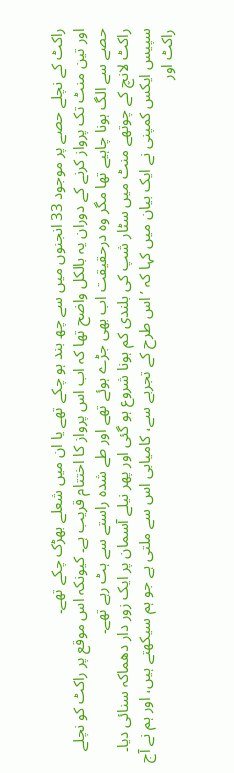راکٹ کے نچلے حصے پر موجود 33 انجنوں میں سے چھ بند ہو چکے تھے یا ان میں شعلے بھڑک چکے تھے۔
اور تین منٹ تک پرواز کرنے کے دوران یہ بالکل واضح تھا کہ اب اس پرواز کا اختتام قریب ہے۔ کیونکہ اس موقع پر راکٹ کو نچلے حصے سے الگ ہونا چاہیے تھا مگر وہ درحقیقت اب بھی جڑے ہوئے تھے اور طے شدہ راستے سے ہٹ رہے تھے۔
راکٹ لانچ کے چوتھے منٹ میں سٹار شپ کی بلندی کم ہونا شروع ہو گئی اور پھر نیلے آسمان پر ایک زور دار دھماکہ سنائی دیا۔
سپیس ایکس کمپنی نے ایک بیان میں کہا کہ ’اس طرح کے تجربے سے، کامیابی اس سے ملتی ہے جو ہم سیکھتے ہیں، اور ہم نے آج راکٹ اور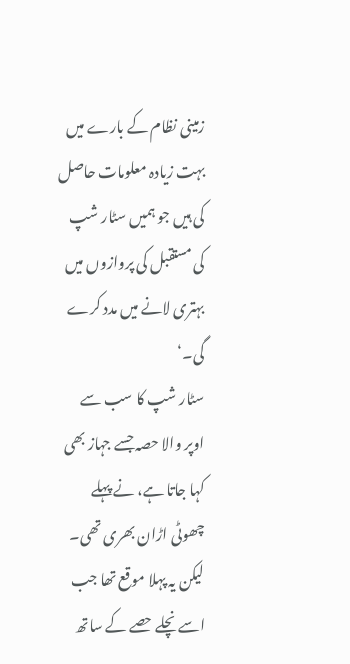زمینی نظام کے بارے میں بہت زیادہ معلومات حاصل کی ہیں جو ہمیں سٹار شپ کی مستقبل کی پروازوں میں بہتری لانے میں مدد کرے گی۔‘
سٹار شپ کا سب سے اوپر والا حصہ جسے جہاز بھی کہا جاتا ہے، نے پہلے چھوٹی اڑان بھری تھی۔ لیکن یہ پہلا موقع تھا جب اسے نچلے حصے کے ساتھ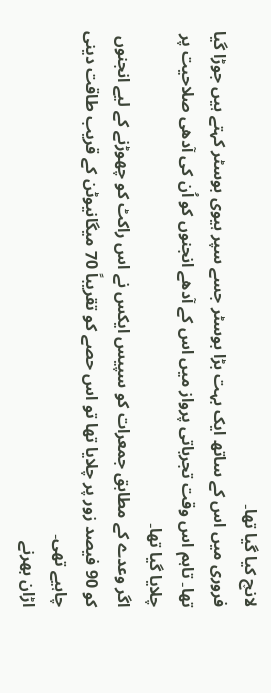لانچ کیا گیا تھا۔
فروری میں اس کے ساتھ ایک بہت بڑا بوسٹر جسے سپر ہیوی بوسٹر کہتے ہیں جوڑا گیا تھا۔ تاہم اس وقت تجرباتی پرواز میں اس کے آدھے انجنوں کو اُن کی آدھی صلاحیت پر چلایا گیا تھا۔
اگر وعدے کے مطابق جمعرات کو سپیس ایکس نے اس راکٹ کو چھوڑنے کے لیے انجنوں کو 90 فیصد زور پر چلایا تھا تو اس حصے کو تقریباً 70 میگانیوٹن کے قریب طاقت دینی چاہیے تھی۔
اڑان بھرنے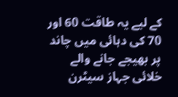کے لیے یہ طاقت 60 اور 70 کی دہائی میں چاند پر بھیجے جانے والے خلائی جہاز سیٹرن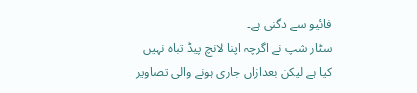فائیو سے دگنی ہے۔
سٹار شپ نے اگرچہ اپنا لانچ پیڈ تباہ نہیں کیا ہے لیکن بعدازاں جاری ہونے والی تصاویر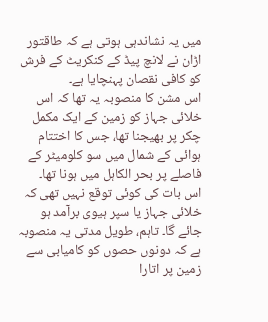میں یہ نشاندہی ہوتی ہے کہ طاقتور اڑان نے لانچ پیڈ کے کنکریٹ کے فرش کو کافی نقصان پہنچایا ہے۔
اس مشن کا منصوبہ یہ تھا کہ اس خلائی جہاز کو زمین کے ایک مکمل چکر پر بھیجنا تھا، جس کا اختتام ہوائی کے شمال میں سو کلومیٹر کے فاصلے پر بحر الکاہل میں ہونا تھا۔
اس بات کی کوئی توقع نہیں تھی کہ خلائی جہاز یا سپر ہیوی برآمد ہو جائے گا۔ تاہم، طویل مدتی یہ منصوبہ ہے کہ دونوں حصوں کو کامیابی سے زمین پر اتارا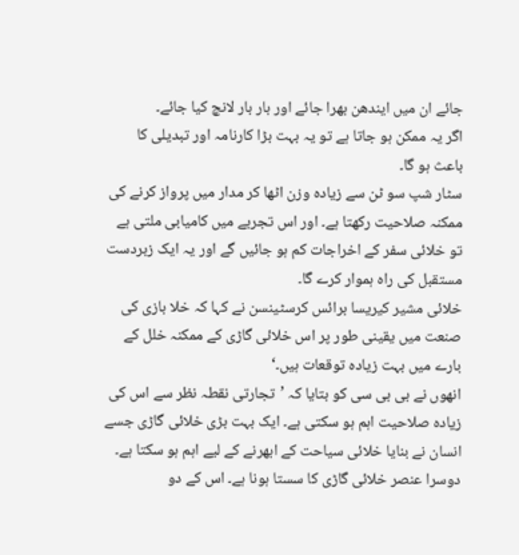جائے ان میں ایندھن بھرا جائے اور بار بار لانچ کیا جائے۔
اگر یہ ممکن ہو جاتا ہے تو یہ بہت بڑا کارنامہ اور تبدیلی کا باعث ہو گا۔
سٹار شپ سو ٹن سے زیادہ وزن اٹھا کر مدار میں پرواز کرنے کی ممکنہ صلاحیت رکھتا ہے۔ اور اس تجربے میں کامیابی ملتی ہے تو خلائی سفر کے اخراجات کم ہو جائیں گے اور یہ ایک زبردست مستقبل کی راہ ہموار کرے گا۔
خلائی مشیر کیریسا برائس کرسٹینسن نے کہا کہ خلا بازی کی صنعت میں یقینی طور پر اس خلائی گاڑی کے ممکنہ خلل کے بارے میں بہت زیادہ توقعات ہیں۔‘
انھوں نے بی بی سی کو بتایا کہ ’تجارتی نقطہ نظر سے اس کی زیادہ صلاحیت اہم ہو سکتی ہے۔ ایک بہت بڑی خلائی گاڑی جسے انسان نے بنایا خلائی سیاحت کے ابھرنے کے لیے اہم ہو سکتا ہے۔ دوسرا عنصر خلائی گاڑی کا سستا ہونا ہے۔ اس کے دو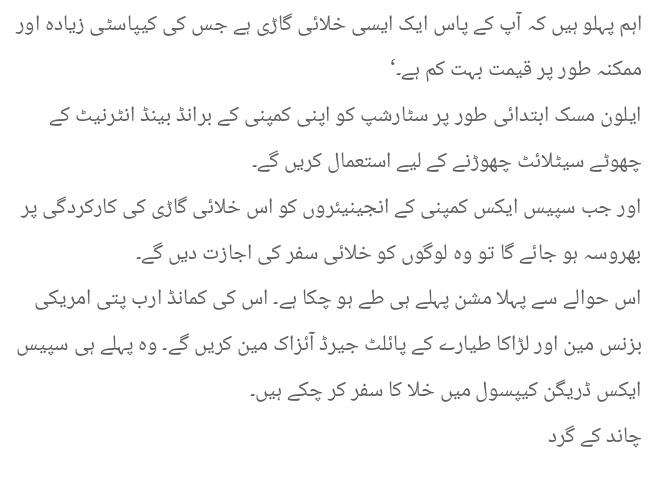اہم پہلو ہیں کہ آپ کے پاس ایک ایسی خلائی گاڑی ہے جس کی کیپاسٹی زیادہ اور ممکنہ طور پر قیمت بہت کم ہے۔‘
ایلون مسک ابتدائی طور پر سٹارشپ کو اپنی کمپنی کے برانڈ بینڈ انٹرنیٹ کے چھوٹے سیٹلائٹ چھوڑنے کے لیے استعمال کریں گے۔
اور جب سپیس ایکس کمپنی کے انجینیئروں کو اس خلائی گاڑی کی کارکردگی پر بھروسہ ہو جائے گا تو وہ لوگوں کو خلائی سفر کی اجازت دیں گے۔
اس حوالے سے پہلا مشن پہلے ہی طے ہو چکا ہے۔ اس کی کمانڈ ارب پتی امریکی بزنس مین اور لڑاکا طیارے کے پائلٹ جیرڈ آئزاک مین کریں گے۔ وہ پہلے ہی سپیس ایکس ڈریگن کیپسول میں خلا کا سفر کر چکے ہیں۔
چاند کے گرد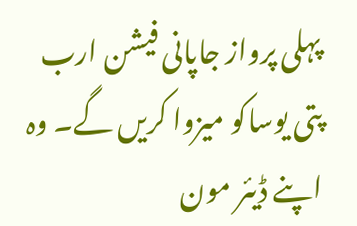پہلی پرواز جاپانی فیشن ارب پتی یوساکو میزوا کریں گے۔ وہ اپنے ڈیئر مون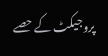پروجیکٹ کے حصے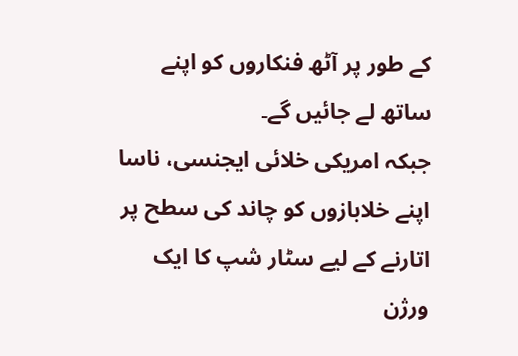کے طور پر آٹھ فنکاروں کو اپنے ساتھ لے جائیں گے۔
جبکہ امریکی خلائی ایجنسی، ناسا اپنے خلابازوں کو چاند کی سطح پر اتارنے کے لیے سٹار شپ کا ایک ورژن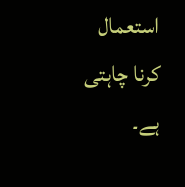استعمال کرنا چاہتی ہے۔